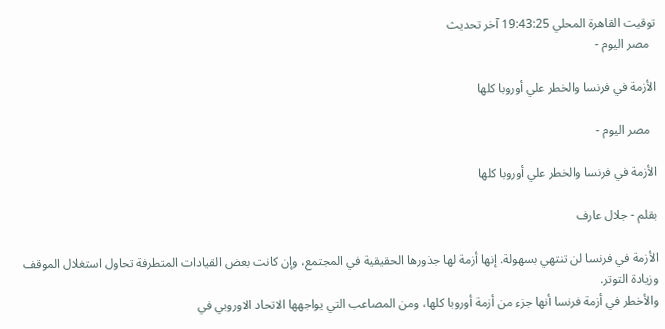توقيت القاهرة المحلي 19:43:25 آخر تحديث
  مصر اليوم -

الأزمة في فرنسا والخطر علي أوروبا كلها

  مصر اليوم -

الأزمة في فرنسا والخطر علي أوروبا كلها

بقلم - جلال عارف

الأزمة في فرنسا لن تنتهي بسهولة. إنها أزمة لها جذورها الحقيقية في المجتمع، وإن كانت بعض القيادات المتطرفة تحاول استغلال الموقف وزيادة التوتر.
والأخطر في أزمة فرنسا أنها جزء من أزمة أوروبا كلها، ومن المصاعب التي يواجهها الاتحاد الاوروبي في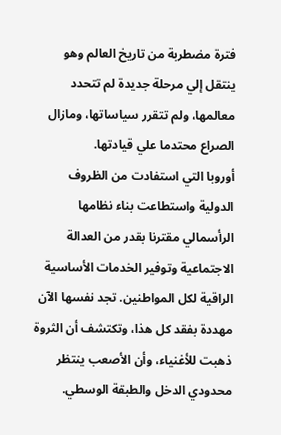فترة مضطربة من تاريخ العالم وهو ينتقل إلي مرحلة جديدة لم تتحدد معالمها، ولم تتقرر سياساتها، ومازال الصراع محتدما علي قيادتها.
أوروبا التي استفادت من الظروف الدولية واستطاعت بناء نظامها الرأسمالي مقترنا بقدر من العدالة الاجتماعية وتوفير الخدمات الأساسية الراقية لكل المواطنين. تجد نفسها الآن مهددة بفقد كل هذا، وتكتشف أن الثروة ذهبت للأغنياء، وأن الأصعب ينتظر محدودي الدخل والطبقة الوسطي.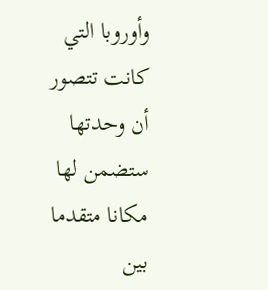وأوروبا التي كانت تتصور أن وحدتها ستضمن لها مكانا متقدما بين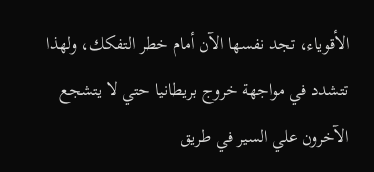الأقوياء، تجد نفسها الآن أمام خطر التفكك، ولهذا تتشدد في مواجهة خروج بريطانيا حتي لا يتشجع الآخرون علي السير في طريق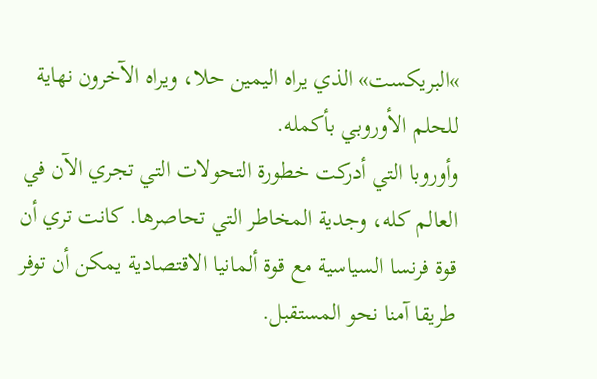»البريكست» الذي يراه اليمين حلا، ويراه الآخرون نهاية للحلم الأوروبي بأكمله.
وأوروبا التي أدركت خطورة التحولات التي تجري الآن في العالم كله، وجدية المخاطر التي تحاصرها. كانت تري أن قوة فرنسا السياسية مع قوة ألمانيا الاقتصادية يمكن أن توفر طريقا آمنا نحو المستقبل.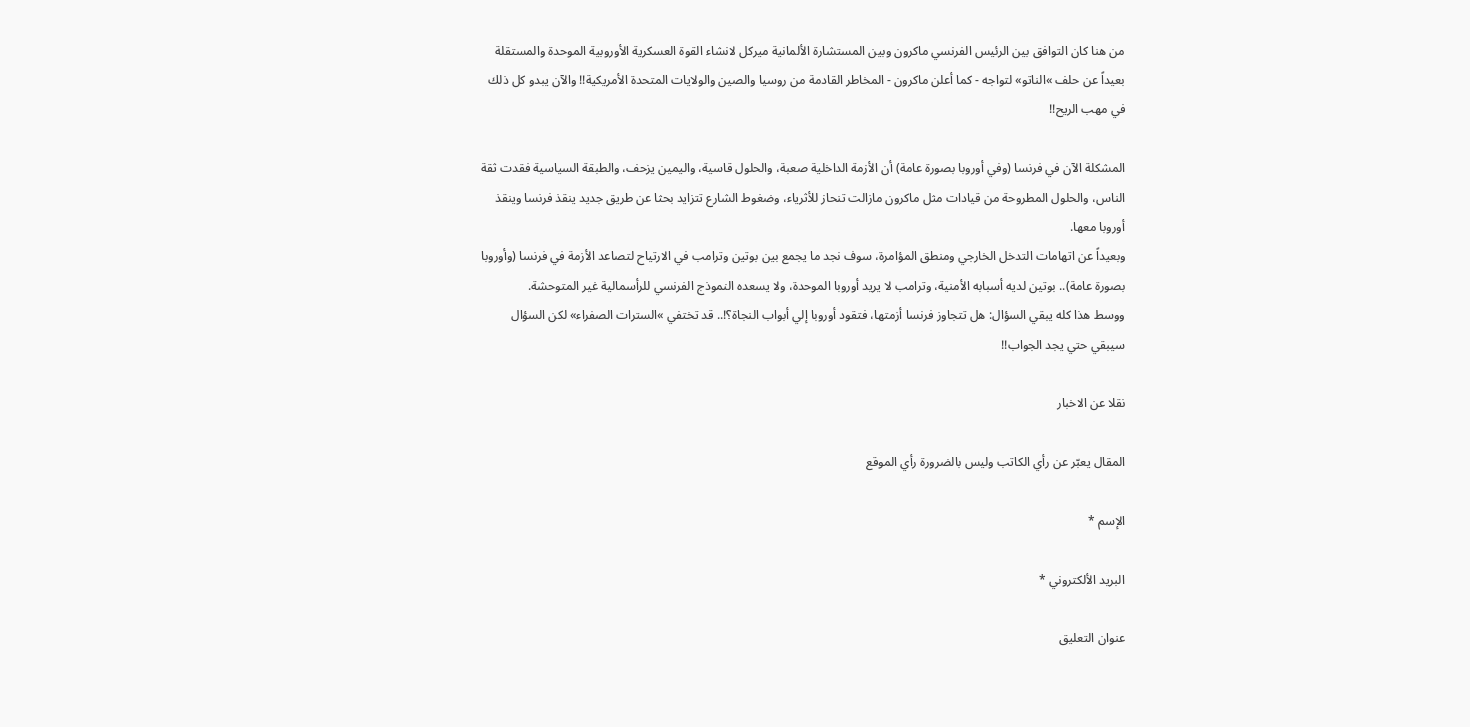من هنا كان التوافق بين الرئيس الفرنسي ماكرون وبين المستشارة الألمانية ميركل لانشاء القوة العسكرية الأوروبية الموحدة والمستقلة بعيداً عن حلف »الناتو» لتواجه - كما أعلن ماكرون - المخاطر القادمة من روسيا والصين والولايات المتحدة الأمريكية!! والآن يبدو كل ذلك في مهب الريح!!

المشكلة الآن في فرنسا (وفي أوروبا بصورة عامة) أن الأزمة الداخلية صعبة، والحلول قاسية، واليمين يزحف، والطبقة السياسية فقدت ثقة الناس، والحلول المطروحة من قيادات مثل ماكرون مازالت تنحاز للأثرياء، وضغوط الشارع تتزايد بحثا عن طريق جديد ينقذ فرنسا وينقذ أوروبا معها.
وبعيداً عن اتهامات التدخل الخارجي ومنطق المؤامرة، سوف نجد ما يجمع بين بوتين وترامب في الارتياح لتصاعد الأزمة في فرنسا (وأوروبا بصورة عامة).. بوتين لديه أسبابه الأمنية، وترامب لا يريد أوروبا الموحدة، ولا يسعده النموذج الفرنسي للرأسمالية غير المتوحشة.
ووسط هذا كله يبقي السؤال: هل تتجاوز فرنسا أزمتها، فتقود أوروبا إلي أبواب النجاة؟!.. قد تختفي »السترات الصفراء» لكن السؤال سيبقي حتي يجد الجواب!!

نقلا عن الاخبار

المقال يعبّر عن رأي الكاتب وليس بالضرورة رأي الموقع

الإسم *

البريد الألكتروني *

عنوان التعليق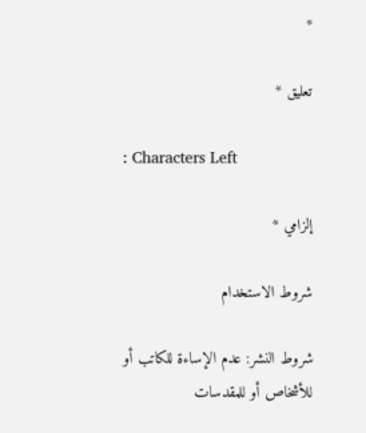*

تعليق *

: Characters Left

إلزامي *

شروط الاستخدام

شروط النشر: عدم الإساءة للكاتب أو للأشخاص أو للمقدسات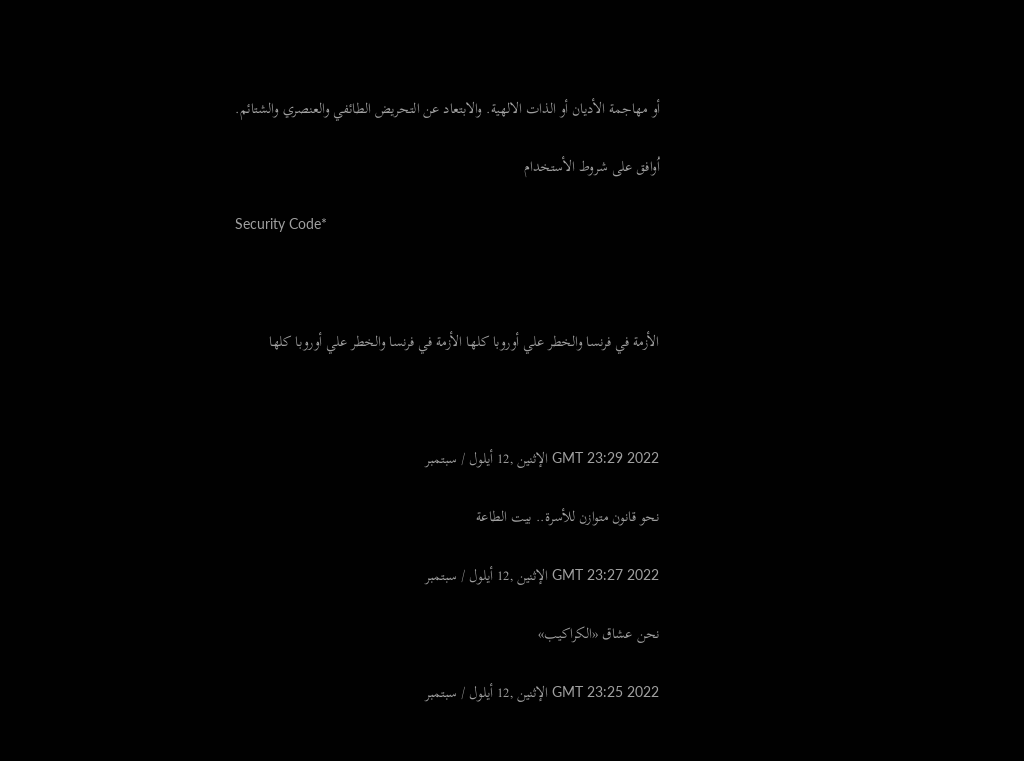أو مهاجمة الأديان أو الذات الالهية. والابتعاد عن التحريض الطائفي والعنصري والشتائم.

اُوافق على شروط الأستخدام

Security Code*



الأزمة في فرنسا والخطر علي أوروبا كلها الأزمة في فرنسا والخطر علي أوروبا كلها



GMT 23:29 2022 الإثنين ,12 أيلول / سبتمبر

نحو قانون متوازن للأسرة.. بيت الطاعة

GMT 23:27 2022 الإثنين ,12 أيلول / سبتمبر

نحن عشاق «الكراكيب»

GMT 23:25 2022 الإثنين ,12 أيلول / سبتمبر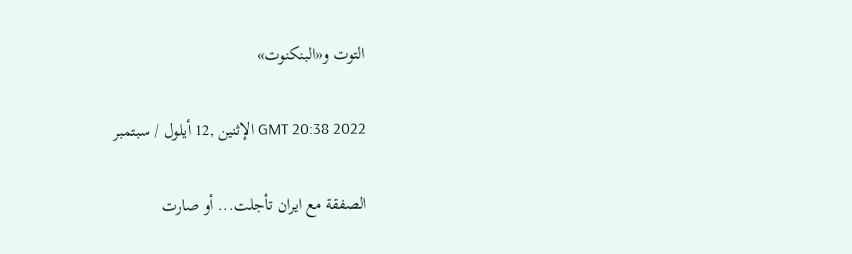التوت و«البنكنوت»

GMT 20:38 2022 الإثنين ,12 أيلول / سبتمبر

الصفقة مع ايران تأجلت... أو صارت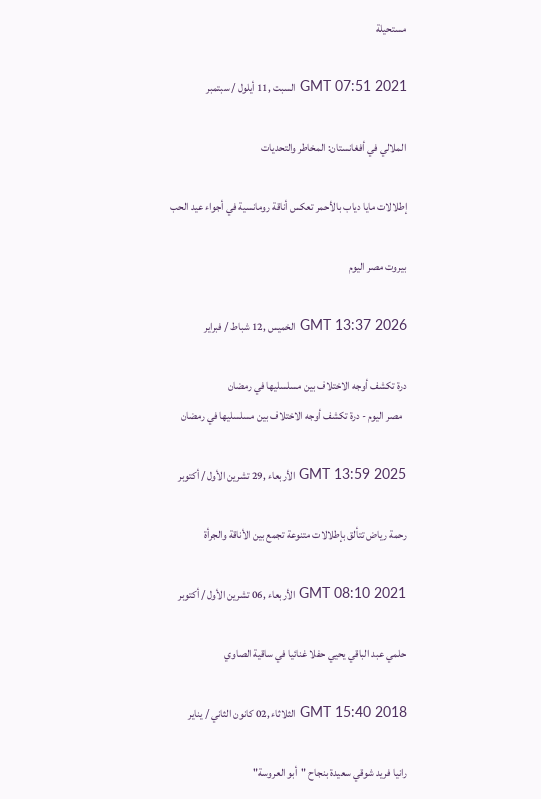مستحيلة

GMT 07:51 2021 السبت ,11 أيلول / سبتمبر

الملالي في أفغانستان: المخاطر والتحديات

إطلالات مايا دياب بالأحمر تعكس أناقة رومانسية في أجواء عيد الحب

بيروت مصر اليوم

GMT 13:37 2026 الخميس ,12 شباط / فبراير

درة تكشف أوجه الاختلاف بين مسلسليها في رمضان
  مصر اليوم - درة تكشف أوجه الاختلاف بين مسلسليها في رمضان

GMT 13:59 2025 الأربعاء ,29 تشرين الأول / أكتوبر

رحمة رياض تتألق بإطلالات متنوعة تجمع بين الأناقة والجرأة

GMT 08:10 2021 الأربعاء ,06 تشرين الأول / أكتوبر

حلمي عبد الباقي يحيي حفلا غنائيا في ساقية الصاوي

GMT 15:40 2018 الثلاثاء ,02 كانون الثاني / يناير

رانيا فريد شوقي سعيدة بنجاح "أبو العروسة"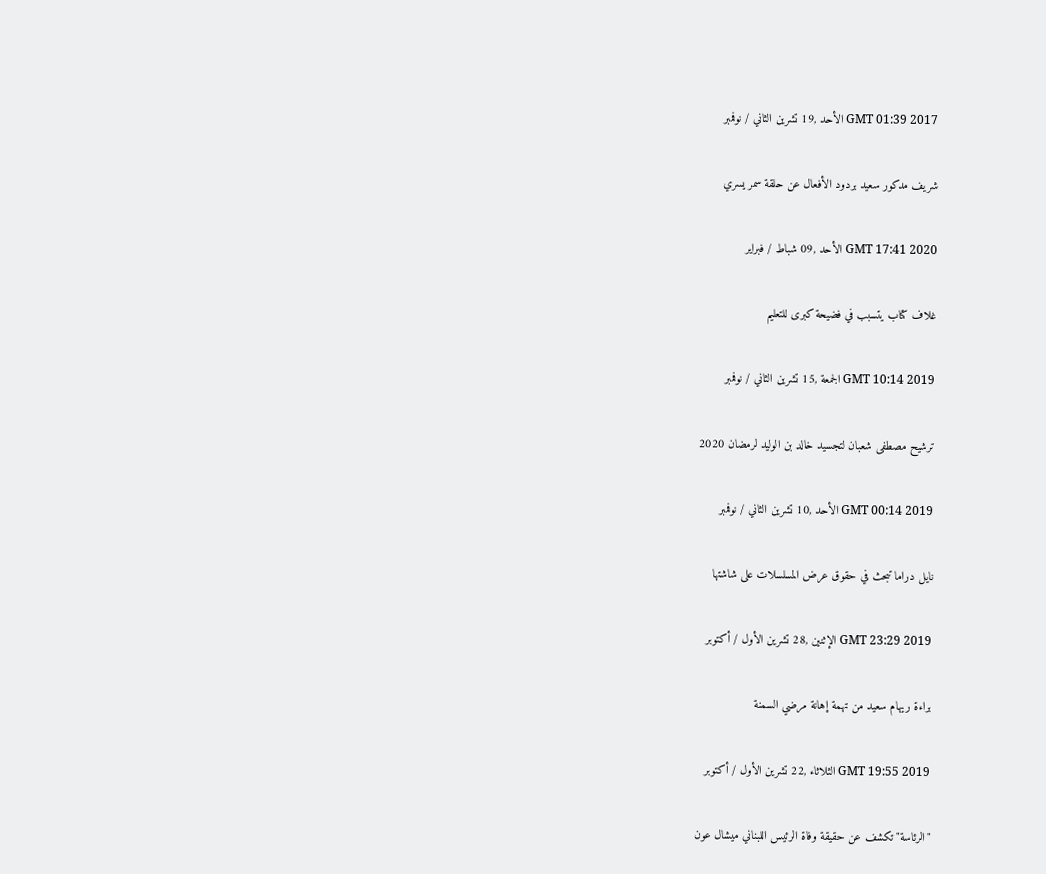GMT 01:39 2017 الأحد ,19 تشرين الثاني / نوفمبر

شريف مدكور سعيد بردود الأفعال عن حلقة سمر يسري

GMT 17:41 2020 الأحد ,09 شباط / فبراير

غلاف كتاب يتسبب في فضيحة كبرى للتعليم

GMT 10:14 2019 الجمعة ,15 تشرين الثاني / نوفمبر

ترشيح مصطفى شعبان لتجسيد خالد بن الوليد لرمضان 2020

GMT 00:14 2019 الأحد ,10 تشرين الثاني / نوفمبر

نايل دراما تبحث في حقوق عرض المسلسلات على شاشتها

GMT 23:29 2019 الإثنين ,28 تشرين الأول / أكتوبر

براءة ريهام سعيد من تهمة إهانة مرضي السمنة

GMT 19:55 2019 الثلاثاء ,22 تشرين الأول / أكتوبر

"الرئاسة" تكشف عن حقيقة وفاة الرئيس اللبناني ميشال عون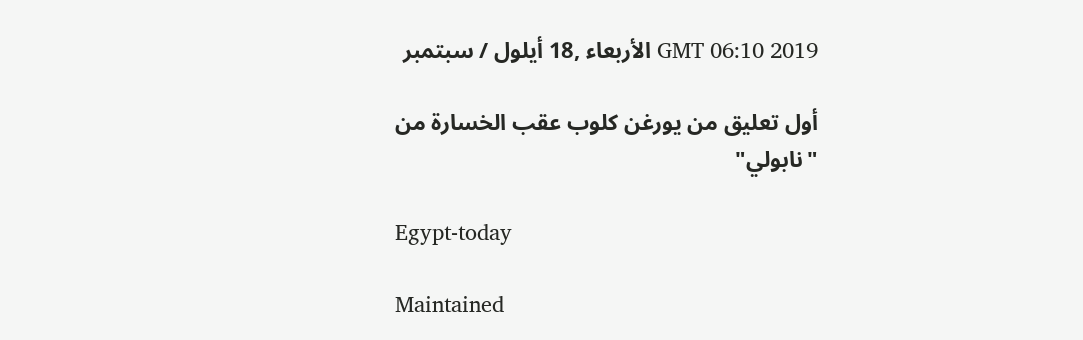GMT 06:10 2019 الأربعاء ,18 أيلول / سبتمبر

أول تعليق من يورغن كلوب عقب الخسارة من "نابولي"

Egypt-today

Maintained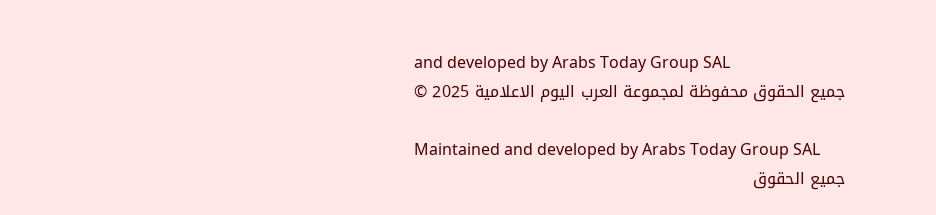and developed by Arabs Today Group SAL
جميع الحقوق محفوظة لمجموعة العرب اليوم الاعلامية 2025 ©

Maintained and developed by Arabs Today Group SAL
جميع الحقوق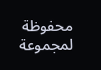محفوظة لمجموعة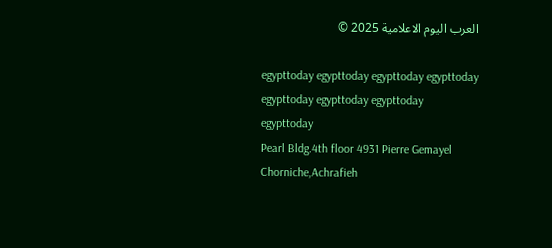العرب اليوم الاعلامية 2025 ©

egypttoday egypttoday egypttoday egypttoday
egypttoday egypttoday egypttoday
egypttoday
Pearl Bldg.4th floor 4931 Pierre Gemayel Chorniche,Achrafieh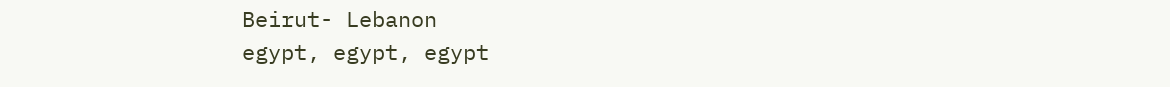Beirut- Lebanon
egypt, egypt, egypt